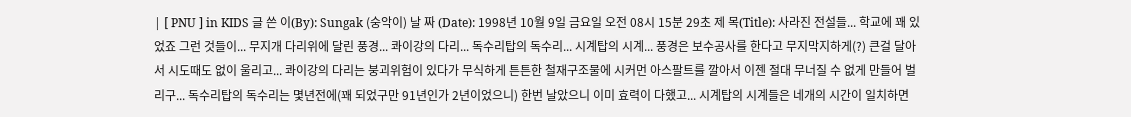| [ PNU ] in KIDS 글 쓴 이(By): Sungak (숭악이) 날 짜 (Date): 1998년 10월 9일 금요일 오전 08시 15분 29초 제 목(Title): 사라진 전설들... 학교에 꽤 있었죠 그런 것들이... 무지개 다리위에 달린 풍경... 콰이강의 다리... 독수리탑의 독수리... 시계탑의 시계... 풍경은 보수공사를 한다고 무지막지하게(?) 큰걸 달아서 시도때도 없이 울리고... 콰이강의 다리는 붕괴위험이 있다가 무식하게 튼튼한 철재구조물에 시커먼 아스팔트를 깔아서 이젠 절대 무너질 수 없게 만들어 벌리구... 독수리탑의 독수리는 몇년전에(꽤 되었구만 91년인가 2년이었으니) 한번 날았으니 이미 효력이 다했고... 시계탑의 시계들은 네개의 시간이 일치하면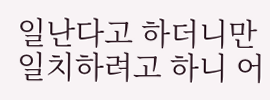일난다고 하더니만 일치하려고 하니 어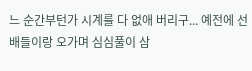느 순간부턴가 시계를 다 없애 버리구... 예전에 선배들이랑 오가며 심심풀이 삼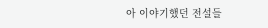아 이야기했던 전설들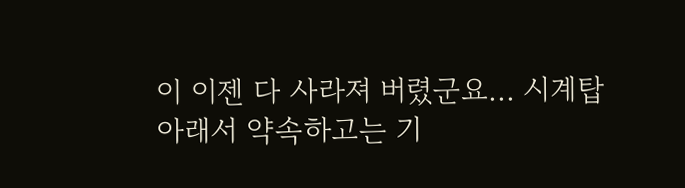이 이젠 다 사라져 버렸군요... 시계탑 아래서 약속하고는 기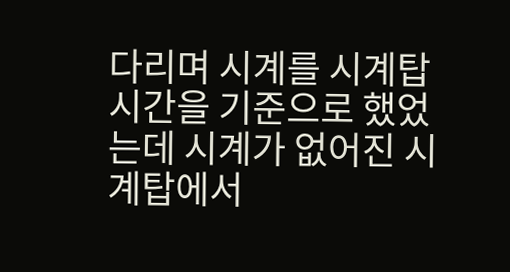다리며 시계를 시계탑 시간을 기준으로 했었는데 시계가 없어진 시계탑에서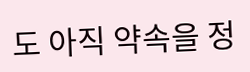도 아직 약속을 정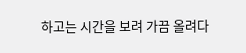하고는 시간을 보려 가끔 올려다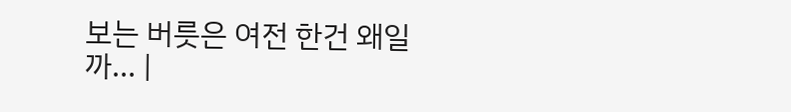보는 버릇은 여전 한건 왜일까... |